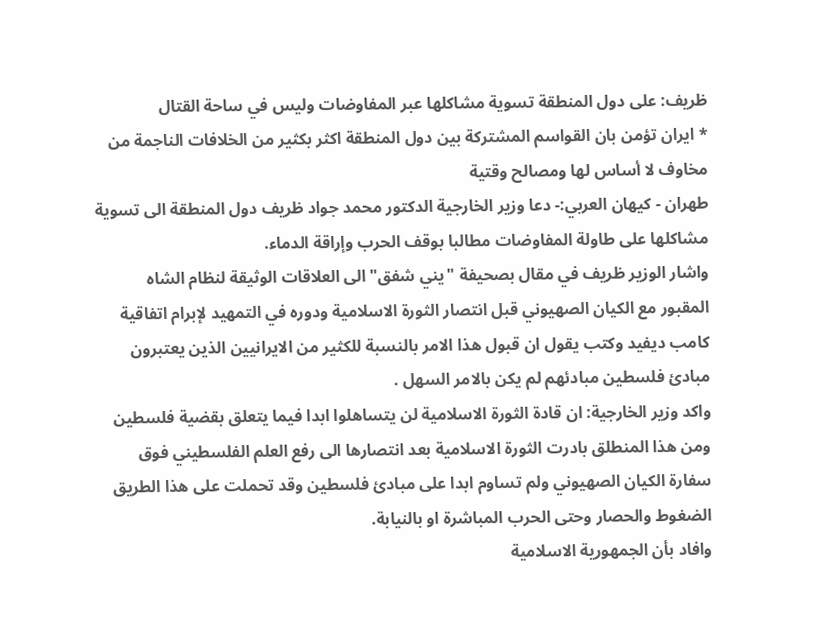ظريف: على دول المنطقة تسوية مشاكلها عبر المفاوضات وليس في ساحة القتال
* ايران تؤمن بان القواسم المشتركة بين دول المنطقة اكثر بكثير من الخلافات الناجمة من مخاوف لا أساس لها ومصالح وقتية
طهران - كيهان العربي:- دعا وزير الخارجية الدكتور محمد جواد ظريف دول المنطقة الى تسوية مشاكلها على طاولة المفاوضات مطالبا بوقف الحرب وإراقة الدماء.
واشار الوزير ظريف في مقال بصحيفة "يني شفق" الى العلاقات الوثيقة لنظام الشاه المقبور مع الكيان الصهيوني قبل انتصار الثورة الاسلامية ودوره في التمهيد لإبرام اتفاقية كامب ديفيد وكتب يقول ان قبول هذا الامر بالنسبة للكثير من الايرانيين الذين يعتبرون مبادئ فلسطين مبادئهم لم يكن بالامر السهل .
واكد وزير الخارجية: ان قادة الثورة الاسلامية لن يتساهلوا ابدا فيما يتعلق بقضية فلسطين ومن هذا المنطلق بادرت الثورة الاسلامية بعد انتصارها الى رفع العلم الفلسطيني فوق سفارة الكيان الصهيوني ولم تساوم ابدا على مبادئ فلسطين وقد تحملت على هذا الطريق الضغوط والحصار وحتى الحرب المباشرة او بالنيابة.
وافاد بأن الجمهورية الاسلامية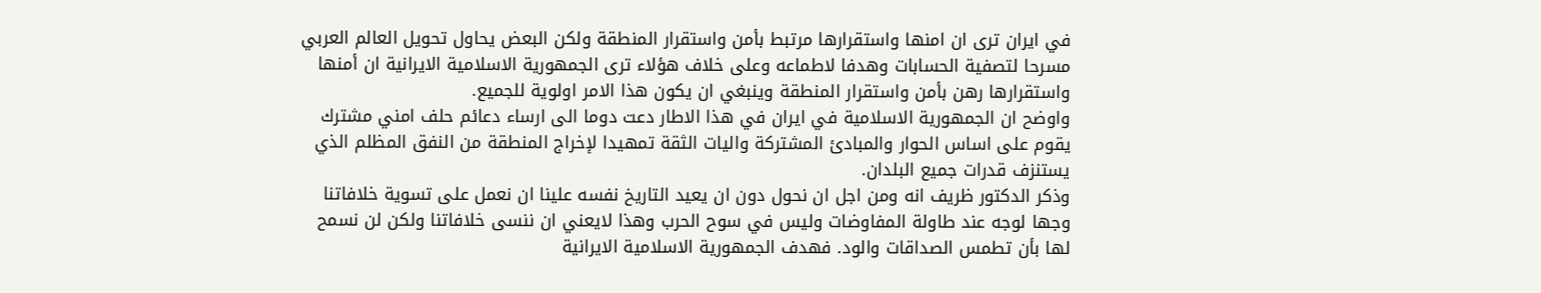في ايران ترى ان امنها واستقرارها مرتبط بأمن واستقرار المنطقة ولكن البعض يحاول تحويل العالم العربي مسرحا لتصفية الحسابات وهدفا لاطماعه وعلى خلاف هؤلاء ترى الجمهورية الاسلامية الايرانية ان أمنها واستقرارها رهن بأمن واستقرار المنطقة وينبغي ان يكون هذا الامر اولوية للجميع.
واوضح ان الجمهورية الاسلامية في ايران في هذا الاطار دعت دوما الى ارساء دعائم حلف امني مشترك يقوم على اساس الحوار والمبادئ المشتركة واليات الثقة تمهيدا لإخراج المنطقة من النفق المظلم الذي يستنزف قدرات جميع البلدان.
وذكر الدكتور ظريف انه ومن اجل ان نحول دون ان يعيد التاريخ نفسه علينا ان نعمل على تسوية خلافاتنا وجها لوجه عند طاولة المفاوضات وليس في سوح الحرب وهذا لايعني ان ننسى خلافاتنا ولكن لن نسمح لها بأن تطمس الصداقات والود. فهدف الجمهورية الاسلامية الايرانية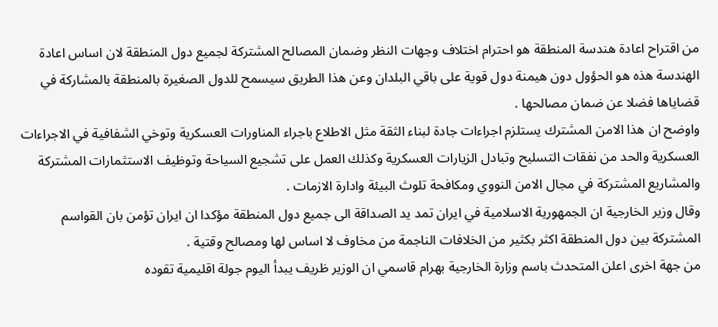من اقتراح اعادة هندسة المنطقة هو احترام اختلاف وجهات النظر وضمان المصالح المشتركة لجميع دول المنطقة لان اساس اعادة الهندسة هذه هو الحؤول دون هيمنة دول قوية على باقي البلدان وعن هذا الطريق سيسمح للدول الصغيرة بالمنطقة بالمشاركة في قضاياها فضلا عن ضمان مصالحها .
واوضح ان هذا الامن المشترك يستلزم اجراءات جادة لبناء الثقة مثل الاطلاع باجراء المناورات العسكرية وتوخي الشفافية في الاجراءات العسكرية والحد من نفقات التسليح وتبادل الزيارات العسكرية وكذلك العمل على تشجيع السياحة وتوظيف الاستثمارات المشتركة والمشاريع المشتركة في مجال الامن النووي ومكافحة تلوث البيئة وادارة الازمات .
وقال وزير الخارجية ان الجمهورية الاسلامية في ايران تمد يد الصداقة الى جميع دول المنطقة مؤكدا ان ايران تؤمن بان القواسم المشتركة بين دول المنطقة اكثر بكثير من الخلافات الناجمة من مخاوف لا اساس لها ومصالح وقتية .
من جهة اخرى اعلن المتحدث باسم وزارة الخارجية بهرام قاسمي ان الوزير ظريف يبدأ اليوم جولة اقليمية تقوده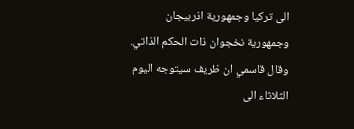الى تركيا وجمهورية اذربيجان وجمهورية نخجوان ذات الحكم الذاتي.
وقال قاسمي ان ظريف سيتوجه اليوم الثلاثاء الى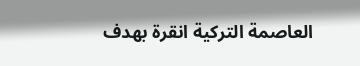العاصمة التركية انقرة بهدف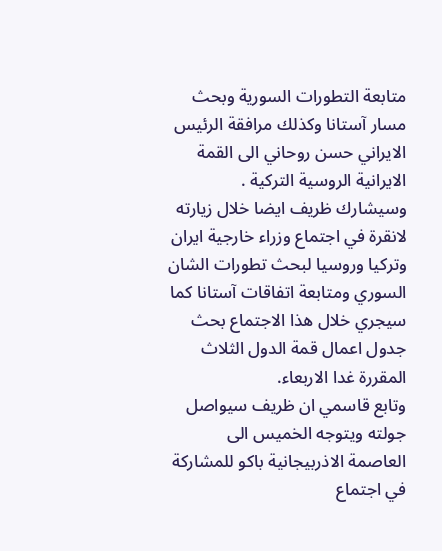متابعة التطورات السورية وبحث مسار آستانا وكذلك مرافقة الرئيس الايراني حسن روحاني الى القمة الايرانية الروسية التركية .
وسيشارك ظريف ايضا خلال زيارته لانقرة في اجتماع وزراء خارجية ايران وتركيا وروسيا لبحث تطورات الشان السوري ومتابعة اتفاقات آستانا كما سيجري خلال هذا الاجتماع بحث جدول اعمال قمة الدول الثلاث المقررة غدا الاربعاء.
وتابع قاسمي ان ظريف سيواصل جولته ويتوجه الخميس الى العاصمة الاذربيجانية باكو للمشاركة في اجتماع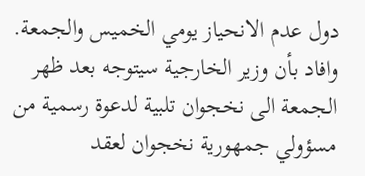دول عدم الانحياز يومي الخميس والجمعة.
وافاد بأن وزير الخارجية سيتوجه بعد ظهر الجمعة الى نخجوان تلبية لدعوة رسمية من مسؤولي جمهورية نخجوان لعقد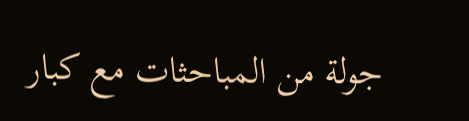جولة من المباحثات مع كبار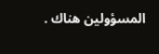المسؤولين هناك .